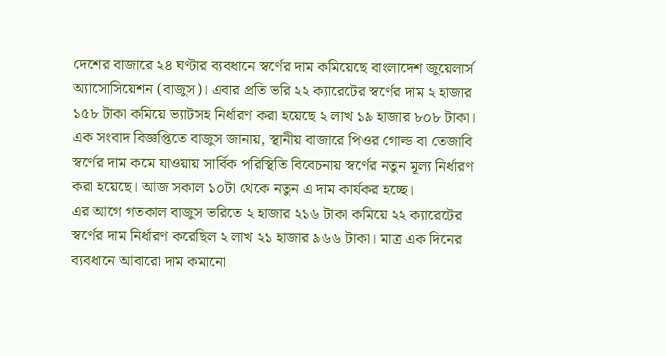দেশের বাজারে ২৪ ঘণ্টার ব্যবধানে স্বর্ণের দাম কমিয়েছে বাংলাদেশ জুয়েলার্স অ্যাসোসিয়েশন (বাজুস)। এবার প্রতি ভরি ২২ ক্যারেটের স্বর্ণের দাম ২ হাজার ১৫৮ টাকা কমিয়ে ভ্যাটসহ নির্ধারণ করা হয়েছে ২ লাখ ১৯ হাজার ৮০৮ টাকা।
এক সংবাদ বিজ্ঞপ্তিতে বাজুস জানায়, স্থানীয় বাজারে পিওর গোল্ড বা তেজাবি স্বর্ণের দাম কমে যাওয়ায় সার্বিক পরিস্থিতি বিবেচনায় স্বর্ণের নতুন মূল্য নির্ধারণ করা হয়েছে। আজ সকাল ১০টা থেকে নতুন এ দাম কার্যকর হচ্ছে।
এর আগে গতকাল বাজুস ভরিতে ২ হাজার ২১৬ টাকা কমিয়ে ২২ ক্যারেটের স্বর্ণের দাম নির্ধারণ করেছিল ২ লাখ ২১ হাজার ৯৬৬ টাকা। মাত্র এক দিনের ব্যবধানে আবারো দাম কমানো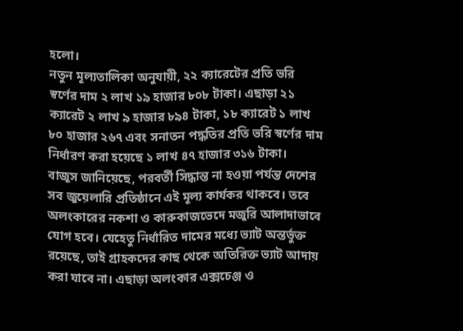হলো।
নতুন মূল্যতালিকা অনুযায়ী, ২২ ক্যারেটের প্রতি ভরি স্বর্ণের দাম ২ লাখ ১৯ হাজার ৮০৮ টাকা। এছাড়া ২১ ক্যারেট ২ লাখ ৯ হাজার ৮৯৪ টাকা, ১৮ ক্যারেট ১ লাখ ৮০ হাজার ২৬৭ এবং সনাতন পদ্ধতির প্রতি ভরি স্বর্ণের দাম নির্ধারণ করা হয়েছে ১ লাখ ৪৭ হাজার ৩১৬ টাকা।
বাজুস জানিয়েছে, পরবর্তী সিদ্ধান্ত না হওয়া পর্যন্ত দেশের সব জুয়েলারি প্রতিষ্ঠানে এই মূল্য কার্যকর থাকবে। তবে অলংকারের নকশা ও কারুকাজভেদে মজুরি আলাদাভাবে যোগ হবে। যেহেতু নির্ধারিত দামের মধ্যে ভ্যাট অন্তর্ভুক্ত রয়েছে, তাই গ্রাহকদের কাছ থেকে অতিরিক্ত ভ্যাট আদায় করা যাবে না। এছাড়া অলংকার এক্সচেঞ্জ ও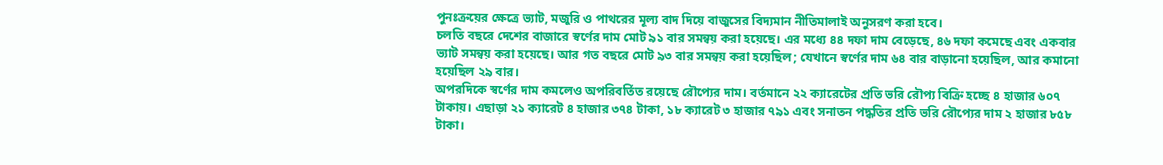পুনঃক্রয়ের ক্ষেত্রে ভ্যাট, মজুরি ও পাথরের মূল্য বাদ দিয়ে বাজুসের বিদ্যমান নীতিমালাই অনুসরণ করা হবে।
চলতি বছরে দেশের বাজারে স্বর্ণের দাম মোট ৯১ বার সমন্বয় করা হয়েছে। এর মধ্যে ৪৪ দফা দাম বেড়েছে, ৪৬ দফা কমেছে এবং একবার ভ্যাট সমন্বয় করা হয়েছে। আর গত বছরে মোট ৯৩ বার সমন্বয় করা হয়েছিল; যেখানে স্বর্ণের দাম ৬৪ বার বাড়ানো হয়েছিল, আর কমানো হয়েছিল ২৯ বার।
অপরদিকে স্বর্ণের দাম কমলেও অপরিবর্তিত রয়েছে রৌপ্যের দাম। বর্তমানে ২২ ক্যারেটের প্রতি ভরি রৌপ্য বিক্রি হচ্ছে ৪ হাজার ৬০৭ টাকায়। এছাড়া ২১ ক্যারেট ৪ হাজার ৩৭৪ টাকা, ১৮ ক্যারেট ৩ হাজার ৭৯১ এবং সনাতন পদ্ধতির প্রতি ভরি রৌপ্যের দাম ২ হাজার ৮৫৮ টাকা।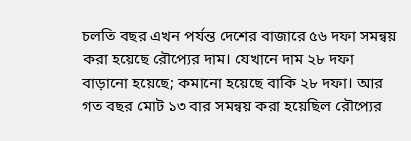চলতি বছর এখন পর্যন্ত দেশের বাজারে ৫৬ দফা সমন্বয় করা হয়েছে রৌপ্যের দাম। যেখানে দাম ২৮ দফা বাড়ানো হয়েছে; কমানো হয়েছে বাকি ২৮ দফা। আর গত বছর মোট ১৩ বার সমন্বয় করা হয়েছিল রৌপ্যের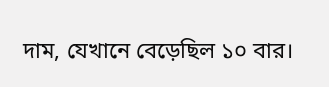দাম, যেখানে বেড়েছিল ১০ বার।